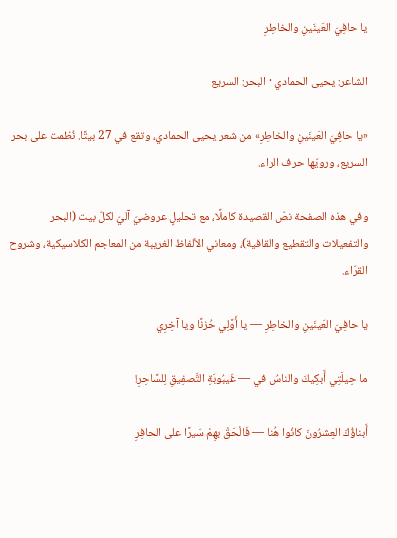يا حافِيَ العَينَينِ والخاطِرِ

الشاعر: يحيى الحمادي · البحر: السريع

«يا حافِيَ العَينَينِ والخاطِرِ» من شعر يحيى الحمادي، وتقع في 27 بيتًا. نُظمت على بحر السريع، ورويّها حرف الراء.

وفي هذه الصفحة نصّ القصيدة كاملًا، مع تحليلٍ عروضيّ آليّ لكلّ بيت (البحر والتفعيلات والتقطيع والقافية)، ومعاني الألفاظ الغريبة من المعاجم الكلاسيكية، وشروح القرّاء.

يا حافِيَ العَينَينِ والخاطِرِ — يا أَوَّلِي حُزنًا ويا آخِرِي

ما حِيلَتِي أَبكِيكَ والناسُ في — غَيبُوبَةِ التَّصفِيقِ لِلسَّاحِرِ!

أَبناؤُكَ العِشرُونَ كانُوا هُنا — فَالْحَقْ بهِمْ سَيرًا على الحافِرِ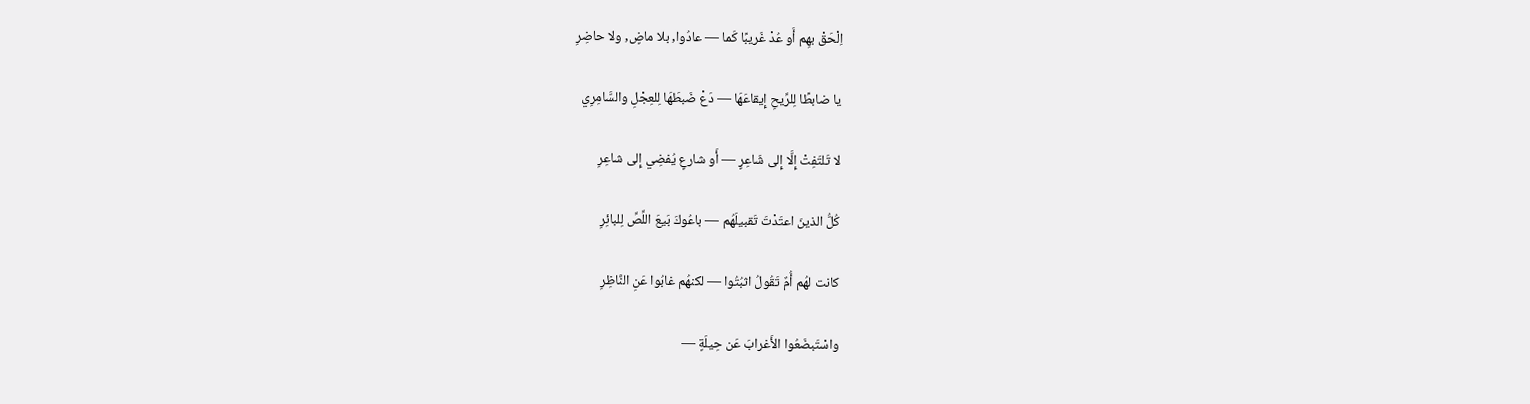اِلْحَقْ بهِم أَو عُدْ غَريبًا كَما — عادُوا, بلا ماضٍ, ولا حاضِرِ

يا ضابطًا لِلرِّيحِ إِيقاعَهَا — دَعْ ضَبطَهَا لِلعِجْلِ والسَّامِرِي

لا تَلتَفِتْ إِلَّا إِلى شَاعِرٍ — أَو شارعٍ يُفضِي إِلى شاعِرِ

كُلُّ الذينَ اعتَدْتَ تَقبيلَهُم — باعُوكَ بَيعَ اللِّصِّ لِلبائِرِ

كانت لهُم أُمٌ تَقُولُ اثبُتُوا — لكنهُم غابُوا عَنِ النَّاظِرِ

واسْتَبضَعُوا الأَغرابَ عَن حِيلَةٍ —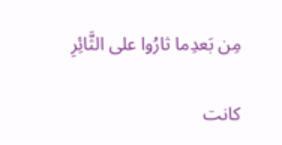مِن بَعدِما ثارُوا على الثَّائِرِ

كانت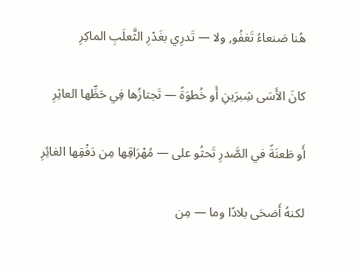هُنا صَنعاءُ تَغفُو, ولا — تَدرِي بغَدْرِ الثَّعلَبِ الماكِرِ

كانَ الأَسَى شِبرَينِ أَو خُطوَةً — تَجتازُها فِي حَظِّها العاثِرِ

أَو طَعنَةً في الصَّدرِ تَحثُو على — مُهْرَاقِها مِن دَفْقِها الغائِرِ

لكنهُ أَضحَى بلادًا وما — مِن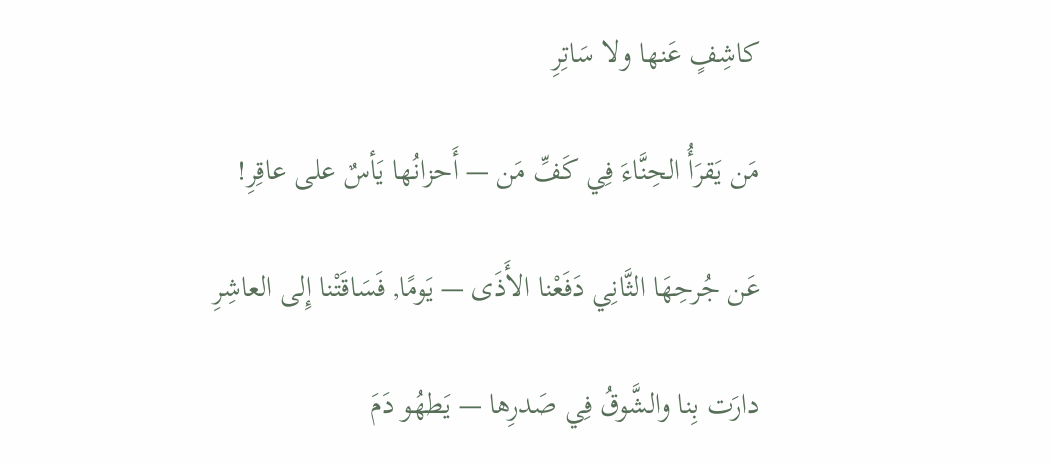كاشِفٍ عَنها ولا سَاتِرِ

مَن يَقرَأُ الحِنَّاءَ فِي كَفِّ مَن — أَحزانُها يَأسٌ على عاقِرِ!

عَن جُرحِهَا الثَّانِي دَفَعْنا الأَذَى — يَومًا, فَسَاقَتْنا إِلى العاشِرِ

دارَت بِنا والشَّوقُ فِي صَدرِها — يَطهُو دَمَ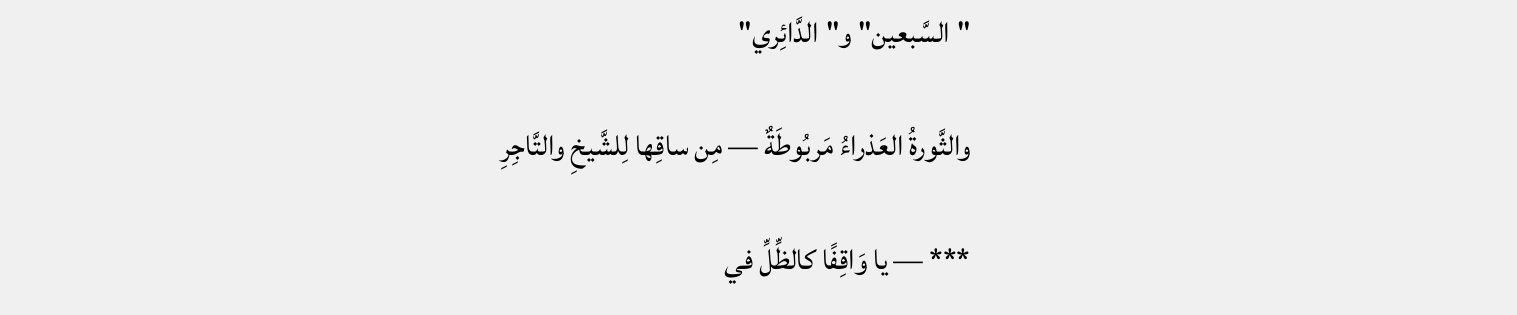"السَّبعين" و"الدَّائِري"

والثَّورةُ العَذراءُ مَربُوطَةٌ — مِن ساقِها لِلشَّيخِ والتَّاجِرِ

*** — يا وَاقِفًا كالظِّلِّ في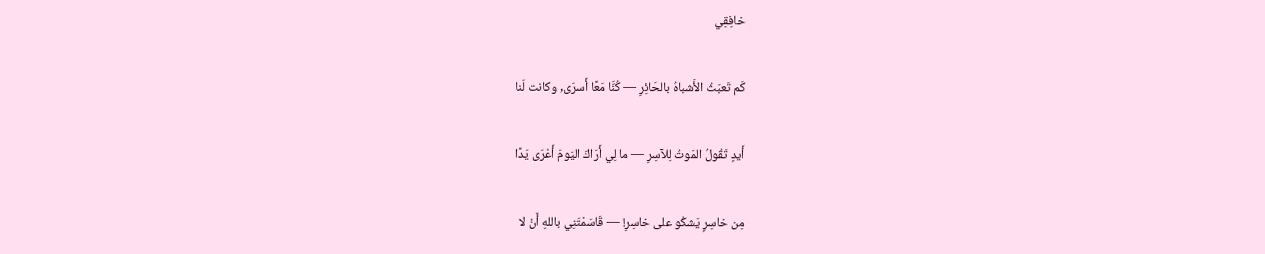خافِقِي

كَم تَعبَثُ الأَشباهُ بالحَائِرِ — كُنَّا مَعًا أَسرَى, وكانت لَنا

أَيدٍ تَقُولُ المَوتُ لِلآسِرِ — ما لِي أَرَاكَ اليَومَ أَعْرَى يَدًا

مِن خاسِرٍ يَشكُو على خاسِرِ! — قَاسَمْتَنِي باللهِ أَنْ لا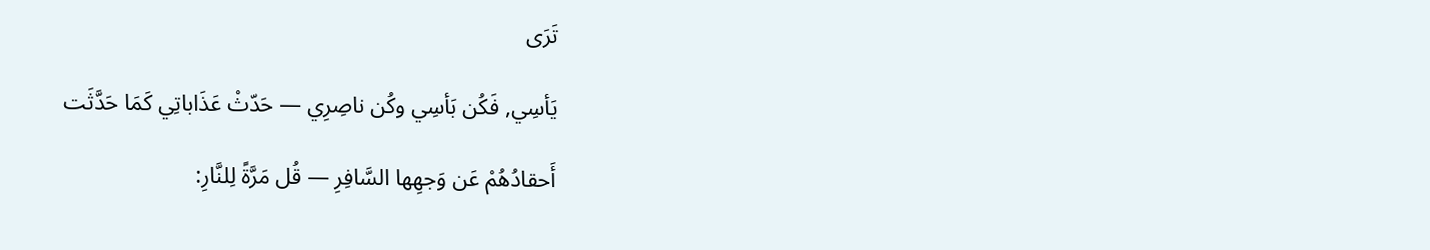تَرَى

يَأسِي, فَكُن بَأسِي وكُن ناصِرِي — حَدّثْ عَذَاباتِي كَمَا حَدَّثَت

أَحقادُهُمْ عَن وَجهِها السَّافِرِ — قُل مَرَّةً لِلنَّارِ: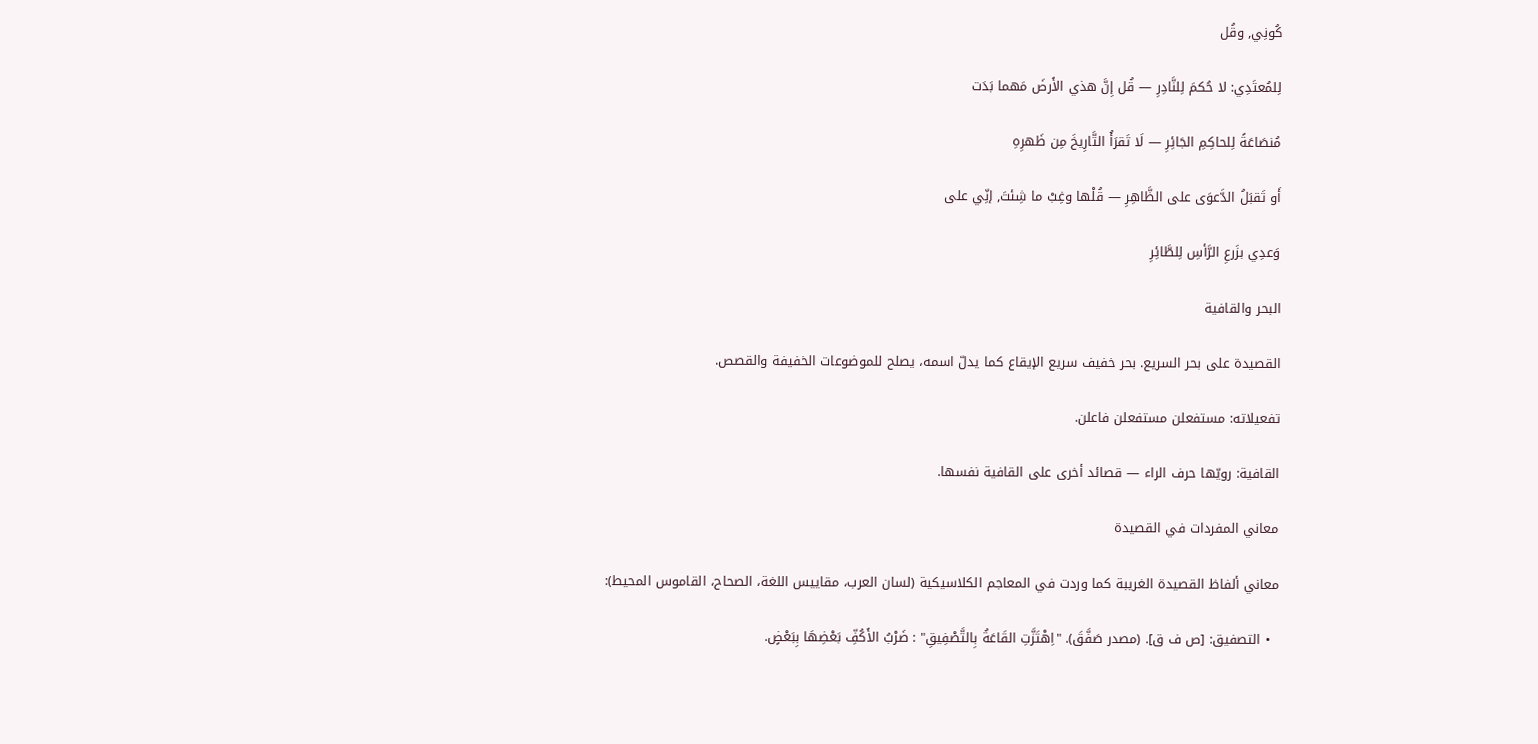كُونِي, وقُل

لِلمُعتَدِي: لا حُكمَ لِلنَّادِرِ — قُل إِنَّ هذي الأَرضَ مَهما بَدَت

مُنصَاعَةً لِلحاكِمِ الجَائِرِ — لَا تَقرَأُ التَّارِيخَ مِن ظَهرِهِ

أَو تَقبَلُ الدَّعوَى على الظَّاهِرِ — قُلْها وغِبْ ما شِئتَ, إنِّي على

وَعدِي بزَرعِ الرَّأسِ لِلطَّائِرِ

البحر والقافية

القصيدة على بحر السريع. بحر خفيف سريع الإيقاع كما يدلّ اسمه، يصلح للموضوعات الخفيفة والقصص.

تفعيلاته: مستفعلن مستفعلن فاعلن.

القافية: رويّها حرف الراء — قصائد أخرى على القافية نفسها.

معاني المفردات في القصيدة

معاني ألفاظ القصيدة الغريبة كما وردت في المعاجم الكلاسيكية (لسان العرب، مقاييس اللغة، الصحاح، القاموس المحيط):

  • التصفيق: [ص ف ق]. (مصدر صَفَّقَ). "اِهْتَزَّتِ القَاعَةُ بِالتَّصْفِيقِ" : ضَرْبُ الأَكُفِّ بَعْضِهَا بِبَعْضٍ.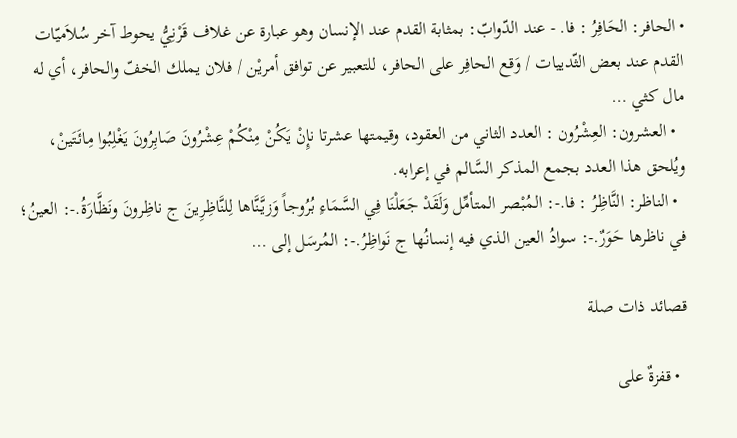• الحافر: الحَافِرُ : فا. - عند الدّوابّ: بمثابة القدم عند الإنسان وهو عبارة عن غلاف قَرْنِيُّ يحوط آخر سُلاَميّات القدم عند بعض الثّدييات / وَقع الحافِر على الحافر، للتعبير عن توافق أمريْن / فلان يملك الخفّ والحافر، أي له مال كثي …
  • العشرون: العِشْرُون : العدد الثاني من العقود، وقيمتها عشرتا نإِنْ يَكُنْ مِنْكُمْ عِشْرُونَ صَابِرُونَ يَغْلِبُوا مِائَتَينْ، ويُلحق هذا العدد بجمع المذكر السَّالم في إعرابه.
  • الناظر: النَّاظِرُ : فا.-: المُبْصر المتأمِّل وَلَقَدْ جَعَلْنَا فِي السَّمَاءِ بُرُوجاً وَزيَّنَّاها لِلنَّاظِرِينَ ج ناظِرونَ ونَظَّارَةُ.-: العينُ؛ في ناظرها حَوَرٌ.-: سوادُ العين الذي فيه إنسانُها ج نَواظِرُ.-: المُرسَل إلى …

قصائد ذات صلة

  • قفزةٌ على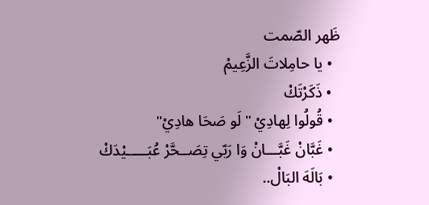ظَهر الصّمت
  • يا حامِلاتَ الزَّعِيمْ
  • ذَكَرْتَكْ
  • قُولُوا لِهادِيْ "لَو صَحَا هادِيْ"
  • غَبَّانْ غَبَّـــانْ وَا رَبّي تِصَــحَّرْ عُبَـــــيْدَكْ
  • بَالَهَ البَالْ..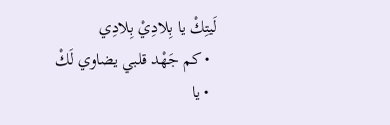لَيتِكْ يا بِلادِيْ بِلادِي
  • كم جَهْد قلبي يضاوي لَكْ
  • يا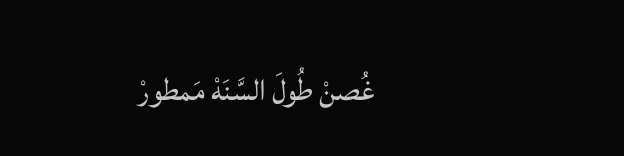غُصنْ طُولَ السَّنَهْ مَمطورْ